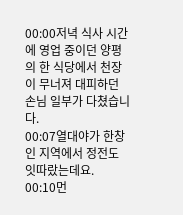00:00저녁 식사 시간에 영업 중이던 양평의 한 식당에서 천장이 무너져 대피하던 손님 일부가 다쳤습니다.
00:07열대야가 한창인 지역에서 정전도 잇따랐는데요.
00:10먼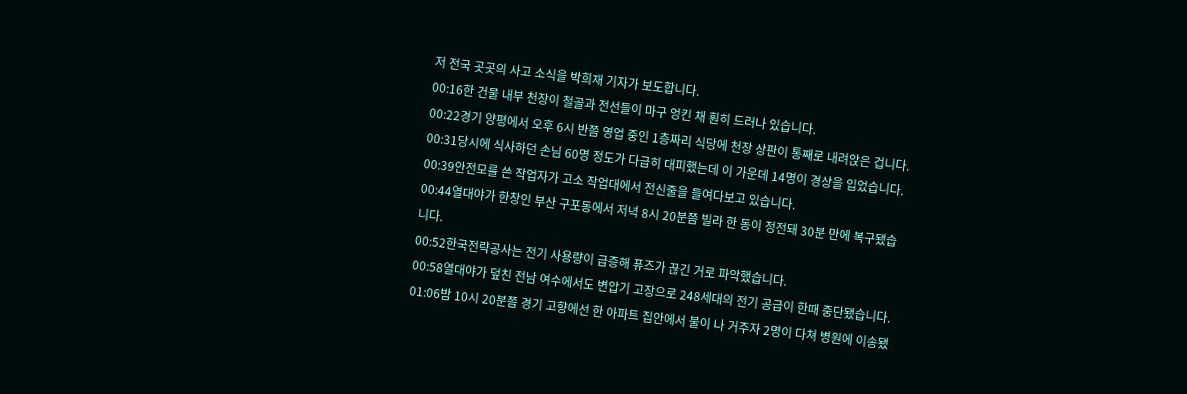저 전국 곳곳의 사고 소식을 박희재 기자가 보도합니다.
00:16한 건물 내부 천장이 철골과 전선들이 마구 엉킨 채 훤히 드러나 있습니다.
00:22경기 양평에서 오후 6시 반쯤 영업 중인 1층짜리 식당에 천장 상판이 통째로 내려앉은 겁니다.
00:31당시에 식사하던 손님 60명 정도가 다급히 대피했는데 이 가운데 14명이 경상을 입었습니다.
00:39안전모를 쓴 작업자가 고소 작업대에서 전신줄을 들여다보고 있습니다.
00:44열대야가 한창인 부산 구포동에서 저녁 8시 20분쯤 빌라 한 동이 정전돼 30분 만에 복구됐습니다.
00:52한국전략공사는 전기 사용량이 급증해 퓨즈가 끊긴 거로 파악했습니다.
00:58열대야가 덮친 전남 여수에서도 변압기 고장으로 248세대의 전기 공급이 한때 중단됐습니다.
01:06밤 10시 20분쯤 경기 고향에선 한 아파트 집안에서 불이 나 거주자 2명이 다쳐 병원에 이송됐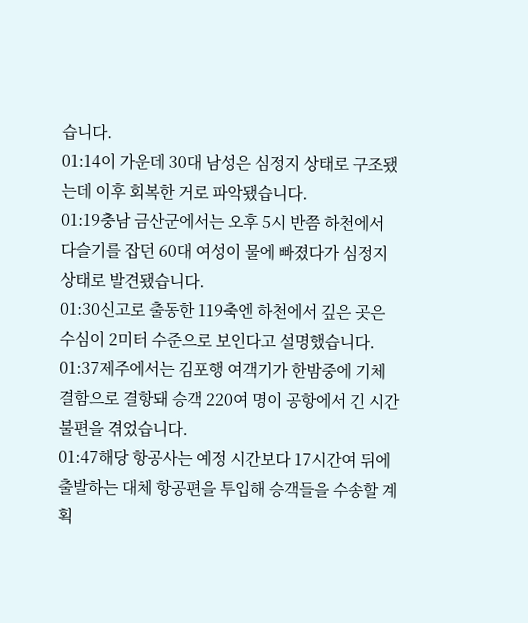습니다.
01:14이 가운데 30대 남성은 심정지 상태로 구조됐는데 이후 회복한 거로 파악됐습니다.
01:19충남 금산군에서는 오후 5시 반쯤 하천에서 다슬기를 잡던 60대 여성이 물에 빠졌다가 심정지 상태로 발견됐습니다.
01:30신고로 출동한 119축엔 하천에서 깊은 곳은 수심이 2미터 수준으로 보인다고 설명했습니다.
01:37제주에서는 김포행 여객기가 한밤중에 기체 결함으로 결항돼 승객 220여 명이 공항에서 긴 시간 불편을 겪었습니다.
01:47해당 항공사는 예정 시간보다 17시간여 뒤에 출발하는 대체 항공편을 투입해 승객들을 수송할 계획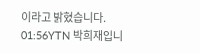이라고 밝혔습니다.
01:56YTN 박희재입니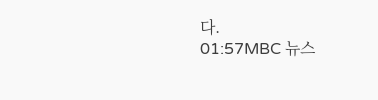다.
01:57MBC 뉴스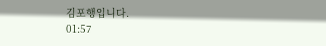김포행입니다.
01:57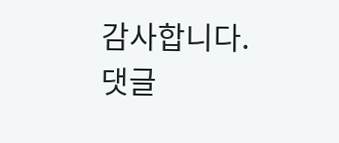감사합니다.
댓글